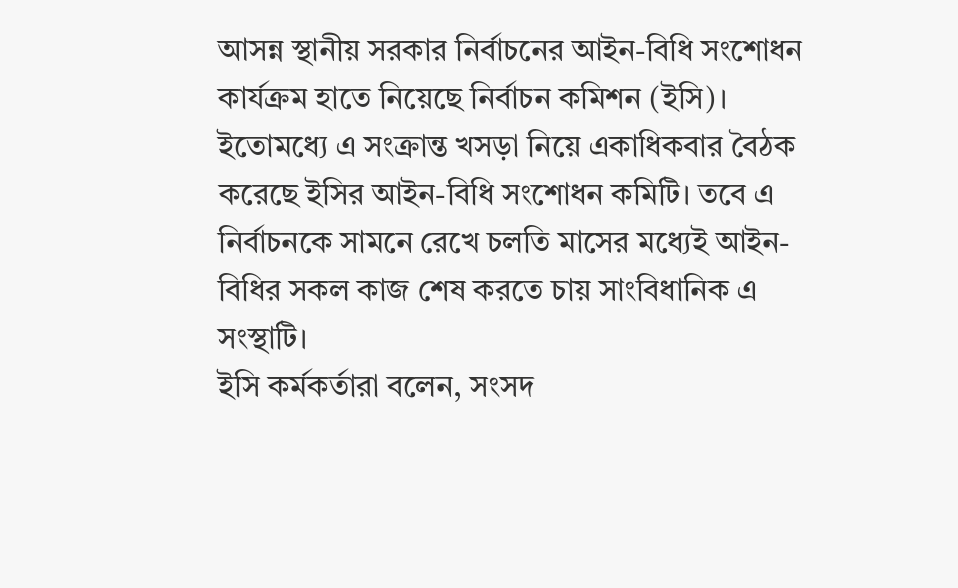আসন্ন স্থানীয় সরকার নির্বাচনের আইন-বিধি সংশোধন কার্যক্রম হাতে নিয়েছে নির্বাচন কমিশন (ইসি)। ইতোমধ্যে এ সংক্রান্ত খসড়া নিয়ে একাধিকবার বৈঠক করেছে ইসির আইন-বিধি সংশোধন কমিটি। তবে এ নির্বাচনকে সামনে রেখে চলতি মাসের মধ্যেই আইন-বিধির সকল কাজ শেষ করতে চায় সাংবিধানিক এ সংস্থাটি।
ইসি কর্মকর্তারা বলেন, সংসদ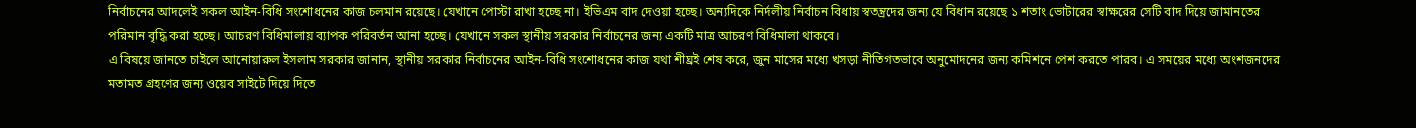নির্বাচনের আদলেই সকল আইন-বিধি সংশোধনের কাজ চলমান রয়েছে। যেখানে পোস্টা রাখা হচ্ছে না। ইভিএম বাদ দেওয়া হচ্ছে। অন্যদিকে নির্দলীয় নির্বাচন বিধায় স্বতন্ত্রদের জন্য যে বিধান রয়েছে ১ শতাং ভোটারের স্বাক্ষরের সেটি বাদ দিয়ে জামানতের পরিমান বৃদ্ধি করা হচ্ছে। আচরণ বিধিমালায় ব্যাপক পরিবর্তন আনা হচ্ছে। যেখানে সকল স্থানীয় সরকার নির্বাচনের জন্য একটি মাত্র আচরণ বিধিমালা থাকবে।
এ বিষয়ে জানতে চাইলে আনোয়ারুল ইসলাম সরকার জানান, স্থানীয় সরকার নির্বাচনের আইন-বিধি সংশোধনের কাজ যথা শীঘ্রই শেষ করে, জুন মাসের মধ্যে খসড়া নীতিগতভাবে অনুমোদনের জন্য কমিশনে পেশ করতে পারব। এ সময়ের মধ্যে অংশজনদের মতামত গ্রহণের জন্য ওয়েব সাইটে দিয়ে দিতে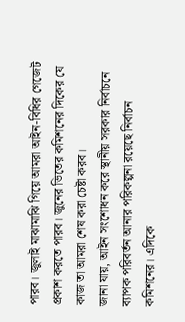পারব। জুলাই মাঝামাঝি গিয়ে আমরা আইন-বিধির গেজেট প্রকাশ করতে পারব। জুনের ভিতের কমিশনের দিকের যে কাজ তা আমরা শেষ করা চেষ্টা করব।
জানা যায়, আইন সংশোধন করে স্থানীয় সরকার নির্বাচনে ব্যাপক পরিবর্তন আনার পরিকল্পনা রয়েছে নির্বাচন কমিশনের। এদিকে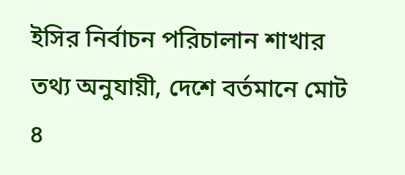ইসির নির্বাচন পরিচালান শাখার তথ্য অনুযায়ী, দেশে বর্তমানে মোট ৪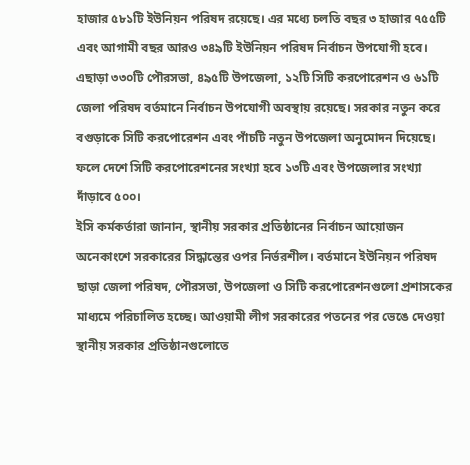হাজার ৫৮১টি ইউনিয়ন পরিষদ রয়েছে। এর মধ্যে চলতি বছর ৩ হাজার ৭৫৫টি এবং আগামী বছর আরও ৩৪৯টি ইউনিয়ন পরিষদ নির্বাচন উপযোগী হবে। এছাড়া ৩৩০টি পৌরসভা, ৪৯৫টি উপজেলা, ১২টি সিটি করপোরেশন ও ৬১টি জেলা পরিষদ বর্তমানে নির্বাচন উপযোগী অবস্থায় রয়েছে। সরকার নতুন করে বগুড়াকে সিটি করপোরেশন এবং পাঁচটি নতুন উপজেলা অনুমোদন দিয়েছে। ফলে দেশে সিটি করপোরেশনের সংখ্যা হবে ১৩টি এবং উপজেলার সংখ্যা দাঁড়াবে ৫০০।
ইসি কর্মকর্তারা জানান, স্থানীয় সরকার প্রতিষ্ঠানের নির্বাচন আয়োজন অনেকাংশে সরকারের সিদ্ধান্তের ওপর নির্ভরশীল। বর্তমানে ইউনিয়ন পরিষদ ছাড়া জেলা পরিষদ, পৌরসভা, উপজেলা ও সিটি করপোরেশনগুলো প্রশাসকের মাধ্যমে পরিচালিত হচ্ছে। আওয়ামী লীগ সরকারের পতনের পর ভেঙে দেওয়া স্থানীয় সরকার প্রতিষ্ঠানগুলোতে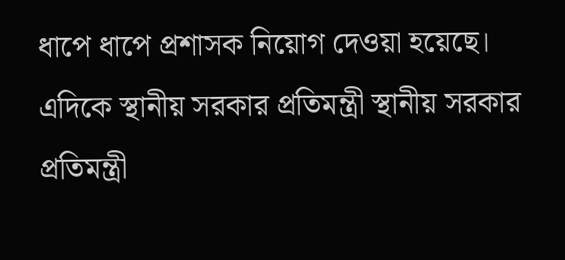ধাপে ধাপে প্রশাসক নিয়োগ দেওয়া হয়েছে।
এদিকে স্থানীয় সরকার প্রতিমন্ত্রী স্থানীয় সরকার প্রতিমন্ত্রী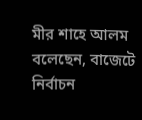মীর শাহে আলম বলেছেন, বাজেটে নির্বাচন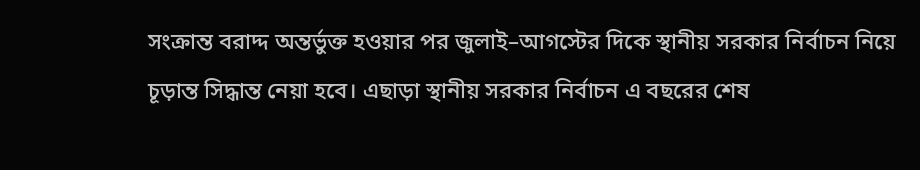সংক্রান্ত বরাদ্দ অন্তর্ভুক্ত হওয়ার পর জুলাই–আগস্টের দিকে স্থানীয় সরকার নির্বাচন নিয়ে চূড়ান্ত সিদ্ধান্ত নেয়া হবে। এছাড়া স্থানীয় সরকার নির্বাচন এ বছরের শেষ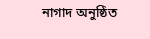নাগাদ অনুষ্ঠিত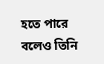হতে পারে বলেও তিনি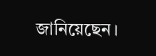জানিয়েছেন।